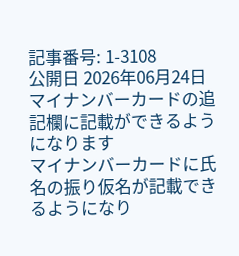記事番号: 1-3108
公開日 2026年06月24日
マイナンバーカードの追記欄に記載ができるようになります
マイナンバーカードに氏名の振り仮名が記載できるようになり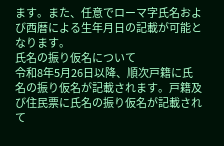ます。また、任意でローマ字氏名および西暦による生年月日の記載が可能となります。
氏名の振り仮名について
令和8年5月26日以降、順次戸籍に氏名の振り仮名が記載されます。戸籍及び住民票に氏名の振り仮名が記載されて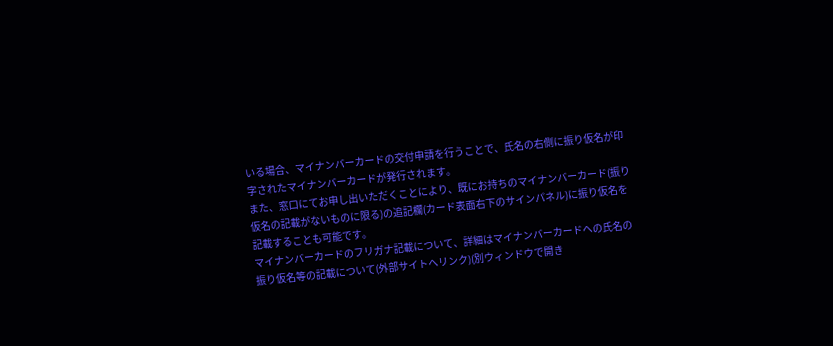いる場合、マイナンバーカードの交付申請を行うことで、氏名の右側に振り仮名が印字されたマイナンバーカードが発行されます。
また、窓口にてお申し出いただくことにより、既にお持ちのマイナンバーカード(振り仮名の記載がないものに限る)の追記欄(カード表面右下のサインパネル)に振り仮名を記載することも可能です。
マイナンバーカードのフリガナ記載について、詳細はマイナンバーカードへの氏名の振り仮名等の記載について(外部サイトへリンク)(別ウィンドウで開き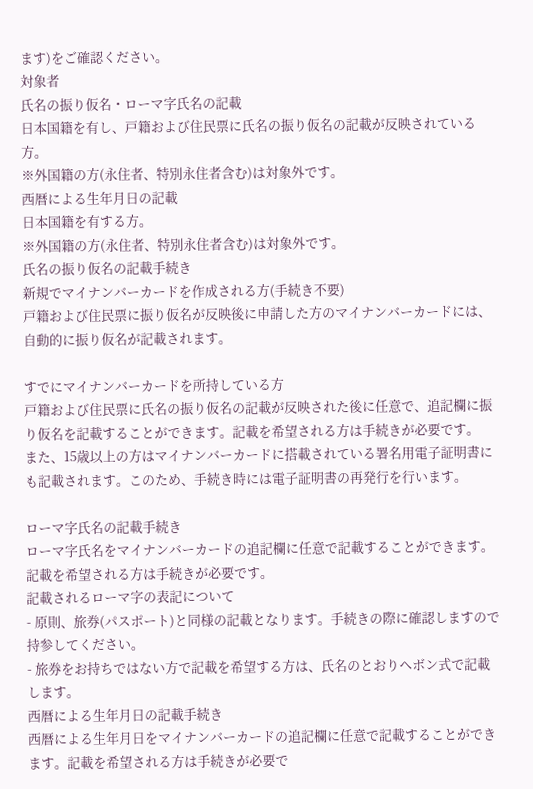ます)をご確認ください。
対象者
氏名の振り仮名・ローマ字氏名の記載
日本国籍を有し、戸籍および住民票に氏名の振り仮名の記載が反映されている方。
※外国籍の方(永住者、特別永住者含む)は対象外です。
西暦による生年月日の記載
日本国籍を有する方。
※外国籍の方(永住者、特別永住者含む)は対象外です。
氏名の振り仮名の記載手続き
新規でマイナンバーカードを作成される方(手続き不要)
戸籍および住民票に振り仮名が反映後に申請した方のマイナンバーカードには、自動的に振り仮名が記載されます。

すでにマイナンバーカードを所持している方
戸籍および住民票に氏名の振り仮名の記載が反映された後に任意で、追記欄に振り仮名を記載することができます。記載を希望される方は手続きが必要です。
また、15歳以上の方はマイナンバーカードに搭載されている署名用電子証明書にも記載されます。このため、手続き時には電子証明書の再発行を行います。

ローマ字氏名の記載手続き
ローマ字氏名をマイナンバーカードの追記欄に任意で記載することができます。記載を希望される方は手続きが必要です。
記載されるローマ字の表記について
- 原則、旅券(パスポート)と同様の記載となります。手続きの際に確認しますので持参してください。
- 旅券をお持ちではない方で記載を希望する方は、氏名のとおりヘボン式で記載します。
西暦による生年月日の記載手続き
西暦による生年月日をマイナンバーカードの追記欄に任意で記載することができます。記載を希望される方は手続きが必要で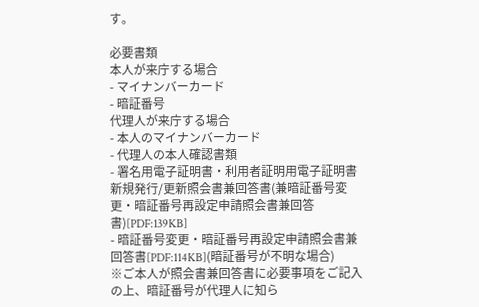す。

必要書類
本人が来庁する場合
- マイナンバーカード
- 暗証番号
代理人が来庁する場合
- 本人のマイナンバーカード
- 代理人の本人確認書類
- 署名用電子証明書・利用者証明用電子証明書 新規発行/更新照会書兼回答書(兼暗証番号変更・暗証番号再設定申請照会書兼回答書)[PDF:139KB]
- 暗証番号変更・暗証番号再設定申請照会書兼回答書[PDF:114KB](暗証番号が不明な場合)
※ご本人が照会書兼回答書に必要事項をご記入の上、暗証番号が代理人に知ら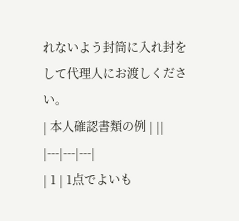れないよう封筒に入れ封をして代理人にお渡しください。
| 本人確認書類の例 | ||
|---|---|---|
| 1 | 1点でよいも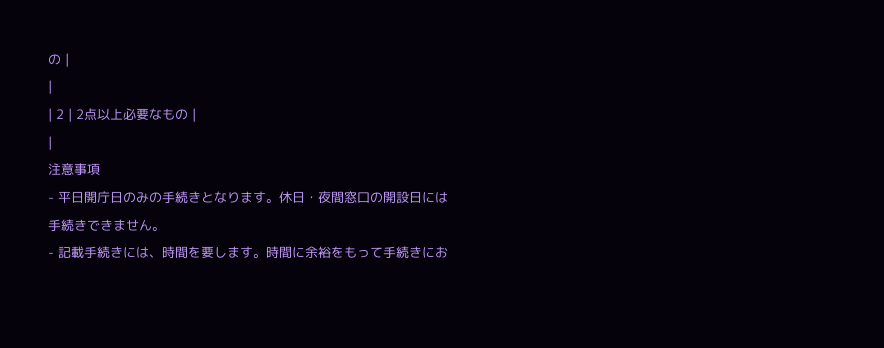の |
|
| 2 | 2点以上必要なもの |
|
注意事項
- 平日開庁日のみの手続きとなります。休日・夜間窓口の開設日には手続きできません。
- 記載手続きには、時間を要します。時間に余裕をもって手続きにお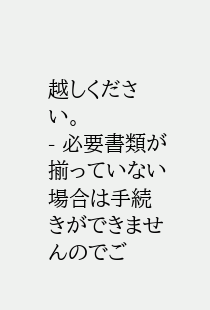越しください。
- 必要書類が揃っていない場合は手続きができませんのでご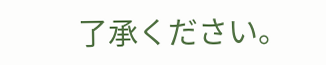了承ください。